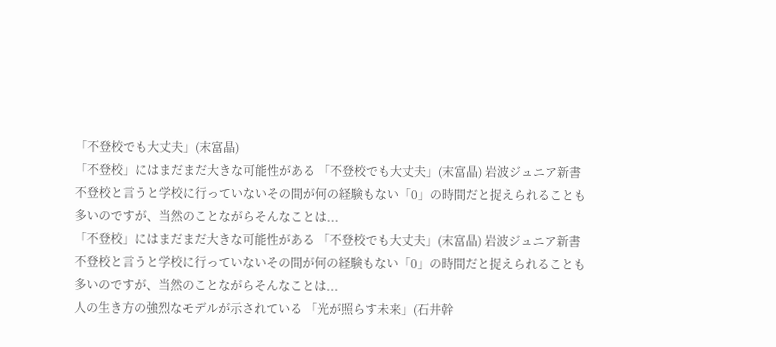「不登校でも大丈夫」(末富晶)
「不登校」にはまだまだ大きな可能性がある 「不登校でも大丈夫」(末富晶) 岩波ジュニア新書 不登校と言うと学校に行っていないその間が何の経験もない「0」の時間だと捉えられることも多いのですが、当然のことながらそんなことは...
「不登校」にはまだまだ大きな可能性がある 「不登校でも大丈夫」(末富晶) 岩波ジュニア新書 不登校と言うと学校に行っていないその間が何の経験もない「0」の時間だと捉えられることも多いのですが、当然のことながらそんなことは...
人の生き方の強烈なモデルが示されている 「光が照らす未来」(石井幹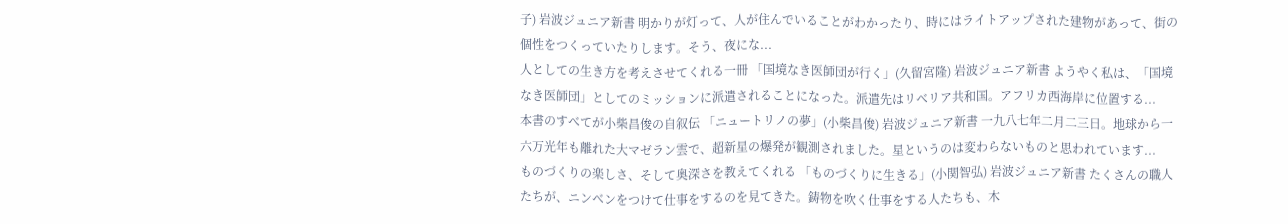子) 岩波ジュニア新書 明かりが灯って、人が住んでいることがわかったり、時にはライトアップされた建物があって、街の個性をつくっていたりします。そう、夜にな...
人としての生き方を考えさせてくれる一冊 「国境なき医師団が行く」(久留宮隆) 岩波ジュニア新書 ようやく私は、「国境なき医師団」としてのミッションに派遣されることになった。派遣先はリベリア共和国。アフリカ西海岸に位置する...
本書のすべてが小柴昌俊の自叙伝 「ニュートリノの夢」(小柴昌俊) 岩波ジュニア新書 一九八七年二月二三日。地球から一六万光年も離れた大マゼラン雲で、超新星の爆発が観測されました。星というのは変わらないものと思われています...
ものづくりの楽しさ、そして奥深さを教えてくれる 「ものづくりに生きる」(小関智弘) 岩波ジュニア新書 たくさんの職人たちが、ニンベンをつけて仕事をするのを見てきた。鋳物を吹く仕事をする人たちも、木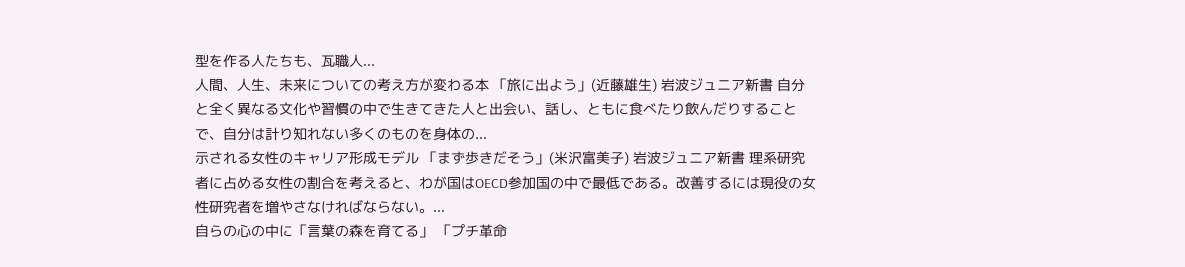型を作る人たちも、瓦職人...
人間、人生、未来についての考え方が変わる本 「旅に出よう」(近藤雄生) 岩波ジュニア新書 自分と全く異なる文化や習慣の中で生きてきた人と出会い、話し、ともに食べたり飲んだりすることで、自分は計り知れない多くのものを身体の...
示される女性のキャリア形成モデル 「まず歩きだそう」(米沢富美子) 岩波ジュニア新書 理系研究者に占める女性の割合を考えると、わが国はOECD参加国の中で最低である。改善するには現役の女性研究者を増やさなければならない。...
自らの心の中に「言葉の森を育てる」 「プチ革命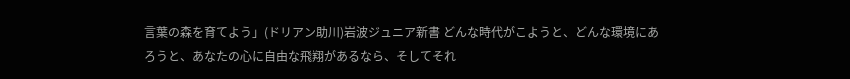言葉の森を育てよう」(ドリアン助川)岩波ジュニア新書 どんな時代がこようと、どんな環境にあろうと、あなたの心に自由な飛翔があるなら、そしてそれ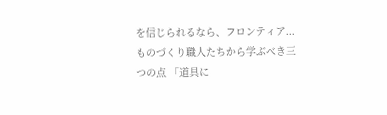を信じられるなら、フロンティア...
ものづくり職人たちから学ぶべき三つの点 「道具に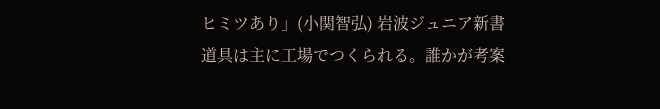ヒミツあり」(小関智弘) 岩波ジュニア新書 道具は主に工場でつくられる。誰かが考案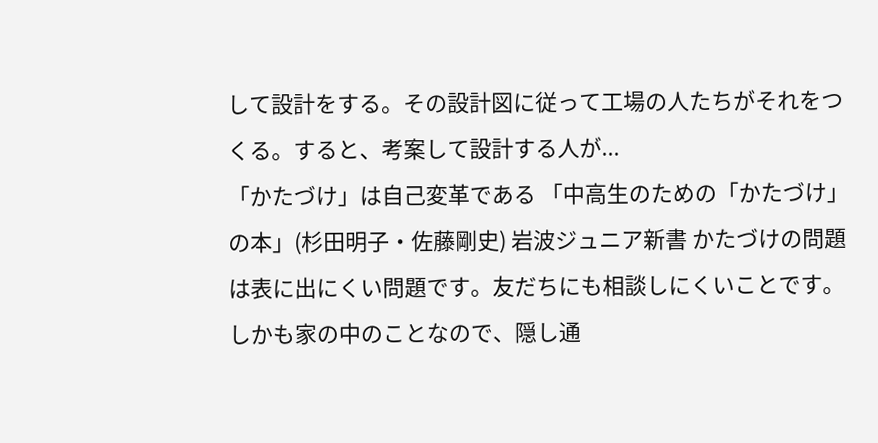して設計をする。その設計図に従って工場の人たちがそれをつくる。すると、考案して設計する人が...
「かたづけ」は自己変革である 「中高生のための「かたづけ」の本」(杉田明子・佐藤剛史) 岩波ジュニア新書 かたづけの問題は表に出にくい問題です。友だちにも相談しにくいことです。しかも家の中のことなので、隠し通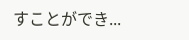すことができ...